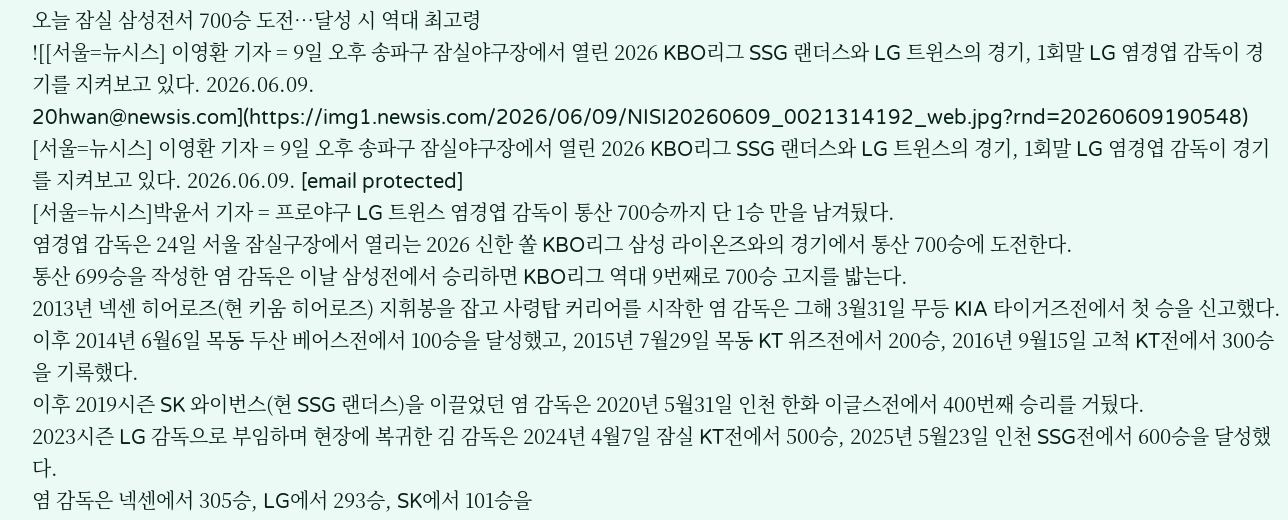오늘 잠실 삼성전서 700승 도전…달성 시 역대 최고령
![[서울=뉴시스] 이영환 기자 = 9일 오후 송파구 잠실야구장에서 열린 2026 KBO리그 SSG 랜더스와 LG 트윈스의 경기, 1회말 LG 염경엽 감독이 경기를 지켜보고 있다. 2026.06.09. 20hwan@newsis.com](https://img1.newsis.com/2026/06/09/NISI20260609_0021314192_web.jpg?rnd=20260609190548)
[서울=뉴시스] 이영환 기자 = 9일 오후 송파구 잠실야구장에서 열린 2026 KBO리그 SSG 랜더스와 LG 트윈스의 경기, 1회말 LG 염경엽 감독이 경기를 지켜보고 있다. 2026.06.09. [email protected]
[서울=뉴시스]박윤서 기자 = 프로야구 LG 트윈스 염경엽 감독이 통산 700승까지 단 1승 만을 남겨뒀다.
염경엽 감독은 24일 서울 잠실구장에서 열리는 2026 신한 쏠 KBO리그 삼성 라이온즈와의 경기에서 통산 700승에 도전한다.
통산 699승을 작성한 염 감독은 이날 삼성전에서 승리하면 KBO리그 역대 9번째로 700승 고지를 밟는다.
2013년 넥센 히어로즈(현 키움 히어로즈) 지휘봉을 잡고 사령탑 커리어를 시작한 염 감독은 그해 3월31일 무등 KIA 타이거즈전에서 첫 승을 신고했다.
이후 2014년 6월6일 목동 두산 베어스전에서 100승을 달성했고, 2015년 7월29일 목동 KT 위즈전에서 200승, 2016년 9월15일 고척 KT전에서 300승을 기록했다.
이후 2019시즌 SK 와이번스(현 SSG 랜더스)을 이끌었던 염 감독은 2020년 5월31일 인천 한화 이글스전에서 400번째 승리를 거뒀다.
2023시즌 LG 감독으로 부임하며 현장에 복귀한 김 감독은 2024년 4월7일 잠실 KT전에서 500승, 2025년 5월23일 인천 SSG전에서 600승을 달성했다.
염 감독은 넥센에서 305승, LG에서 293승, SK에서 101승을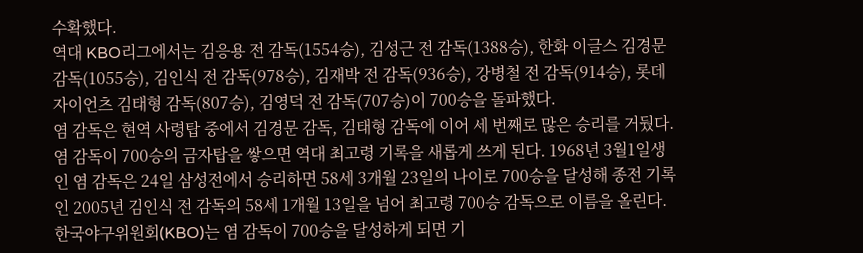수확했다.
역대 KBO리그에서는 김응용 전 감독(1554승), 김성근 전 감독(1388승), 한화 이글스 김경문 감독(1055승), 김인식 전 감독(978승), 김재박 전 감독(936승), 강병철 전 감독(914승), 롯데 자이언츠 김태형 감독(807승), 김영덕 전 감독(707승)이 700승을 돌파했다.
염 감독은 현역 사령탑 중에서 김경문 감독, 김태형 감독에 이어 세 번째로 많은 승리를 거뒀다.
염 감독이 700승의 금자탑을 쌓으면 역대 최고령 기록을 새롭게 쓰게 된다. 1968년 3월1일생인 염 감독은 24일 삼성전에서 승리하면 58세 3개월 23일의 나이로 700승을 달성해 종전 기록인 2005년 김인식 전 감독의 58세 1개월 13일을 넘어 최고령 700승 감독으로 이름을 올린다.
한국야구위원회(KBO)는 염 감독이 700승을 달성하게 되면 기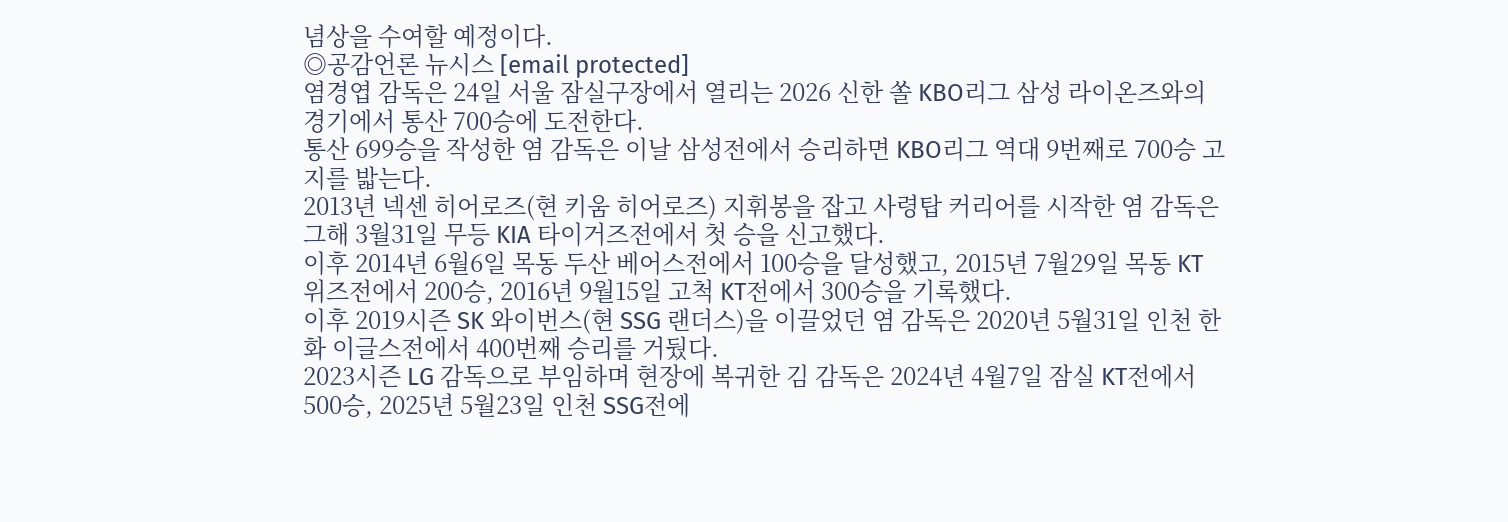념상을 수여할 예정이다.
◎공감언론 뉴시스 [email protected]
염경엽 감독은 24일 서울 잠실구장에서 열리는 2026 신한 쏠 KBO리그 삼성 라이온즈와의 경기에서 통산 700승에 도전한다.
통산 699승을 작성한 염 감독은 이날 삼성전에서 승리하면 KBO리그 역대 9번째로 700승 고지를 밟는다.
2013년 넥센 히어로즈(현 키움 히어로즈) 지휘봉을 잡고 사령탑 커리어를 시작한 염 감독은 그해 3월31일 무등 KIA 타이거즈전에서 첫 승을 신고했다.
이후 2014년 6월6일 목동 두산 베어스전에서 100승을 달성했고, 2015년 7월29일 목동 KT 위즈전에서 200승, 2016년 9월15일 고척 KT전에서 300승을 기록했다.
이후 2019시즌 SK 와이번스(현 SSG 랜더스)을 이끌었던 염 감독은 2020년 5월31일 인천 한화 이글스전에서 400번째 승리를 거뒀다.
2023시즌 LG 감독으로 부임하며 현장에 복귀한 김 감독은 2024년 4월7일 잠실 KT전에서 500승, 2025년 5월23일 인천 SSG전에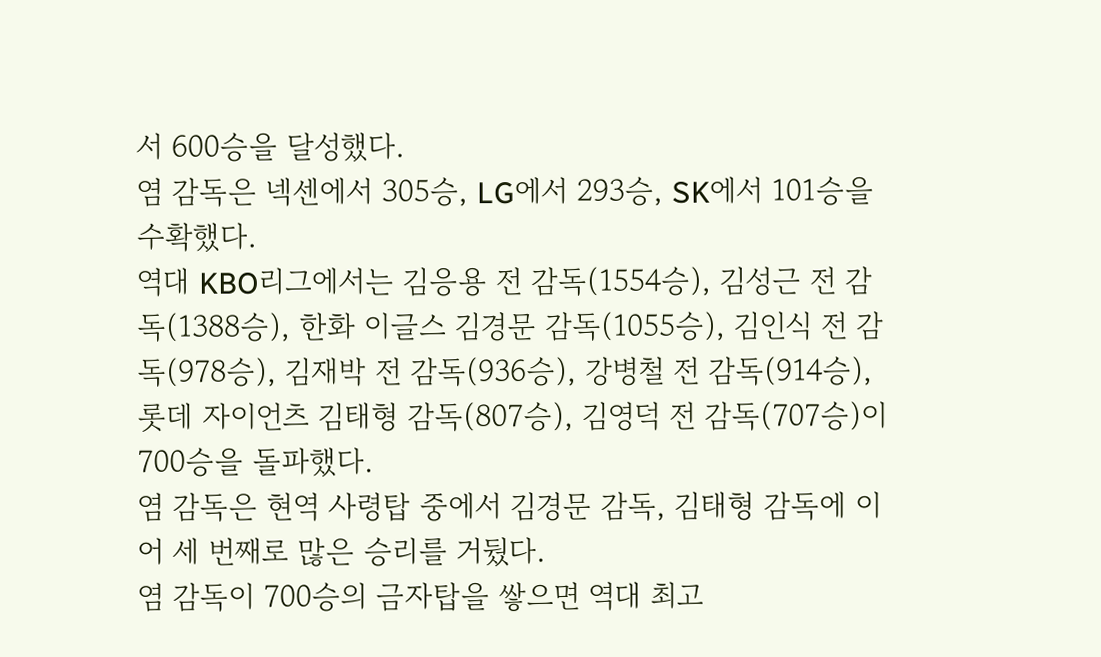서 600승을 달성했다.
염 감독은 넥센에서 305승, LG에서 293승, SK에서 101승을 수확했다.
역대 KBO리그에서는 김응용 전 감독(1554승), 김성근 전 감독(1388승), 한화 이글스 김경문 감독(1055승), 김인식 전 감독(978승), 김재박 전 감독(936승), 강병철 전 감독(914승), 롯데 자이언츠 김태형 감독(807승), 김영덕 전 감독(707승)이 700승을 돌파했다.
염 감독은 현역 사령탑 중에서 김경문 감독, 김태형 감독에 이어 세 번째로 많은 승리를 거뒀다.
염 감독이 700승의 금자탑을 쌓으면 역대 최고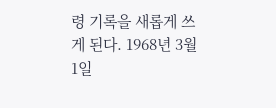령 기록을 새롭게 쓰게 된다. 1968년 3월1일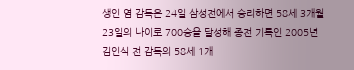생인 염 감독은 24일 삼성전에서 승리하면 58세 3개월 23일의 나이로 700승을 달성해 종전 기록인 2005년 김인식 전 감독의 58세 1개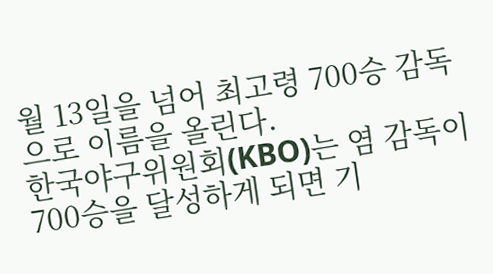월 13일을 넘어 최고령 700승 감독으로 이름을 올린다.
한국야구위원회(KBO)는 염 감독이 700승을 달성하게 되면 기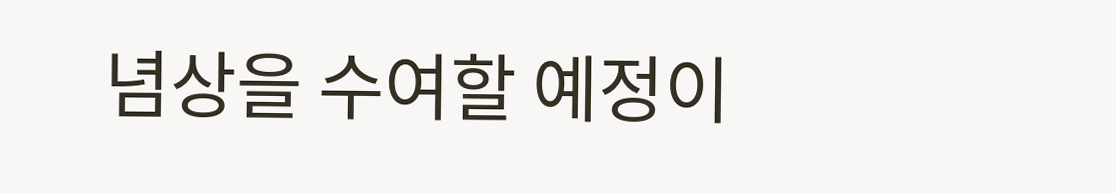념상을 수여할 예정이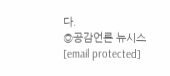다.
◎공감언론 뉴시스 [email protected]